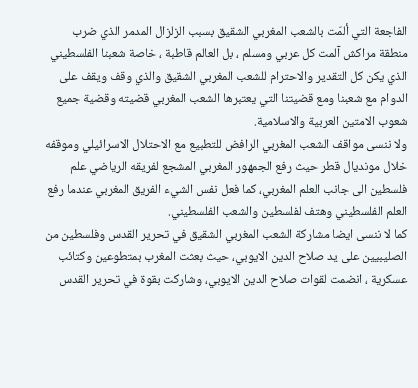الفاجعة التي ألمّت بالشعب المغربي الشقيق بسبب الزلزال المدمر الذي ضرب منطقة مراكش آلمت كل عربي ومسلم ، بل العالم قاطبة ، خاصة شعبنا الفلسطيني الذي يكن كل التقدير والاحترام للشعب المغربي الشقيق والذي وقف ويقف على الدوام مع شعبنا ومع قضيتنا التي يعتبرها الشعب المغربي قضيته وقضية جميع شعوب الامتين العربية والاسلامية.
ولا ننسى مواقف الشعب المغربي الرافض للتطبيع مع الاحتلال الاسرائيلي وموقفه خلال مونديال قطر حيث رفع الجمهور المغربي المشجع لفريقه الرياضي علم فلسطين الى جانب العلم المغربي، كما فعل نفس الشيء الفريق المغربي عندما رفع العلم الفلسطيني وهتف لفلسطين والشعب الفلسطيني.
كما لا ننسى ايضا مشاركة الشعب المغربي الشقيق في تحرير القدس وفلسطين من الصليبيين على يد صلاح الدين الايوبي، حيث بعثت المغرب بمتطوعين وكتائب عسكرية ، انضمت لقوات صلاح الدين الايوبي، وشاركت بقوة في تحرير القدس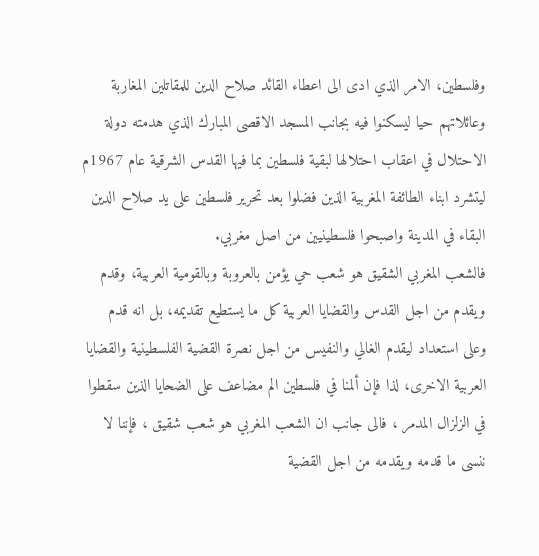وفلسطين، الامر الذي ادى الى اعطاء القائد صلاح الدين للمقاتلين المغاربة وعائلاتهم حيا ليسكنوا فيه بجانب المسجد الاقصى المبارك الذي هدمته دولة الاحتلال في اعقاب احتلالها لبقية فلسطين بما فيها القدس الشرقية عام 1967م ليتشرد ابناء الطائفة المغربية الذين فضلوا بعد تحرير فلسطين على يد صلاح الدين البقاء في المدينة واصبحوا فلسطينيين من اصل مغربي.
فالشعب المغربي الشقيق هو شعب حي يؤمن بالعروبة وبالقومية العربية، وقدم ويقدم من اجل القدس والقضايا العربية كل ما يستطيع تقديمه، بل انه قدم وعلى استعداد ليقدم الغالي والنفيس من اجل نصرة القضية الفلسطينية والقضايا العربية الاخرى، لذا فإن ألمنا في فلسطين الم مضاعف على الضحايا الذين سقطوا في الزلزال المدمر ، فالى جانب ان الشعب المغربي هو شعب شقيق ، فإننا لا ننسى ما قدمه ويقدمه من اجل القضية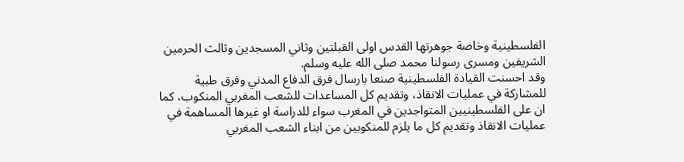الفلسطينية وخاصة جوهرتها القدس اولى القبلتين وثاني المسجدين وثالث الحرمين الشريفين ومسرى رسولنا محمد صلى الله عليه وسلم.
وقد احسنت القيادة الفلسطينية صنعا بارسال فرق الدفاع المدني وفرق طبية للمشاركة في عمليات الانقاذ، وتقديم كل المساعدات للشعب المغربي المنكوب، كما ان على الفلسطينيين المتواجدين في المغرب سواء للدراسة او غيرها المساهمة في عمليات الانقاذ وتقديم كل ما يلزم للمنكوبين من ابناء الشعب المغربي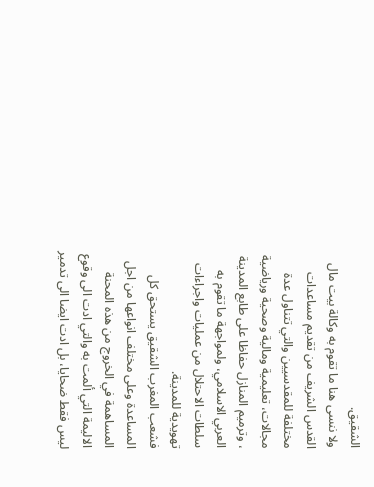الشقيق.
ولا ننسى هنا ما تقوم به وكالة بيت مال القدس الشريف من تقديم مساعدات مختلفة للمقدسيين والتي تتناول عدة مجالات، تعليمية ومالية وصحية ورياضية ، وترميم المنازل حفاظا على طابع المدينة العربي الاسلامي، ولمواجهة ما تقوم به سلطات الاحتلال من عمليات واجراءات تهويدية للمدينة.
فشعب المغرب الشقيق يستحق كل المساعدة وعلى مختلف انواعها من اجل المساهمة في الخروج من هذه المحنة الاليمة التي ألمت به والتي ادت الى وقوع ليس فقط ضحايا، بل ادت ايضا الى تدمير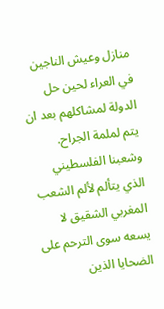منازل وعيش الناجين في العراء لحين حل الدولة لمشاكلهم بعد ان يتم لملمة الجراح.
وشعبنا الفلسطيني الذي يتألم لألم الشعب المغربي الشقيق لا يسعه سوى الترحم على الضحايا الذين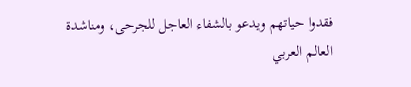فقدوا حياتهم ويدعو بالشفاء العاجل للجرحى، ومناشدة العالم العربي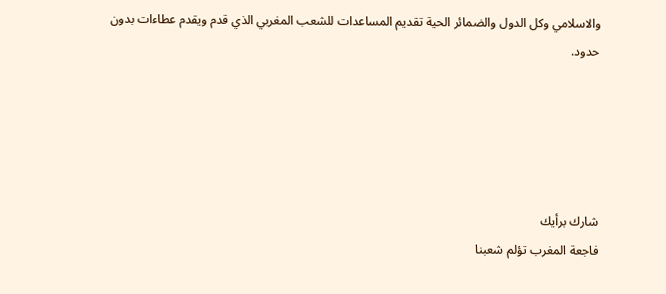والاسلامي وكل الدول والضمائر الحية تقديم المساعدات للشعب المغربي الذي قدم ويقدم عطاءات بدون حدود.





شارك برأيك
فاجعة المغرب تؤلم شعبنا